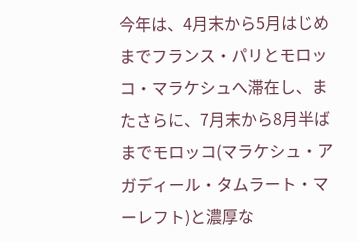今年は、4月末から5月はじめまでフランス・パリとモロッコ・マラケシュへ滞在し、またさらに、7月末から8月半ばまでモロッコ(マラケシュ・アガディール・タムラート・マーレフト)と濃厚な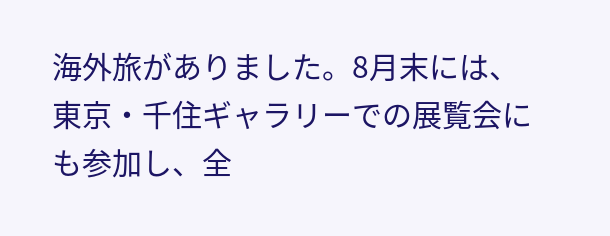海外旅がありました。8月末には、東京・千住ギャラリーでの展覧会にも参加し、全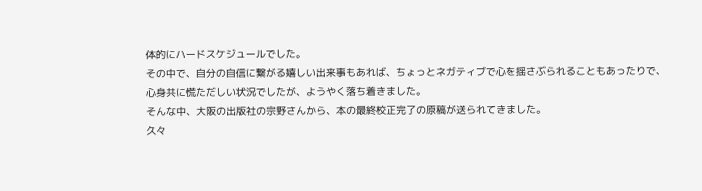体的にハードスケジュールでした。
その中で、自分の自信に繋がる嬉しい出来事もあれば、ちょっとネガティブで心を揺さぶられることもあったりで、心身共に慌ただしい状況でしたが、ようやく落ち着きました。
そんな中、大阪の出版社の宗野さんから、本の最終校正完了の原稿が送られてきました。
久々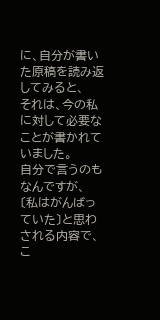に、自分が書いた原稿を読み返してみると、
それは、今の私に対して必要なことが書かれていました。
自分で言うのもなんですが、
〔私はがんばっていた〕と思わされる内容で、こ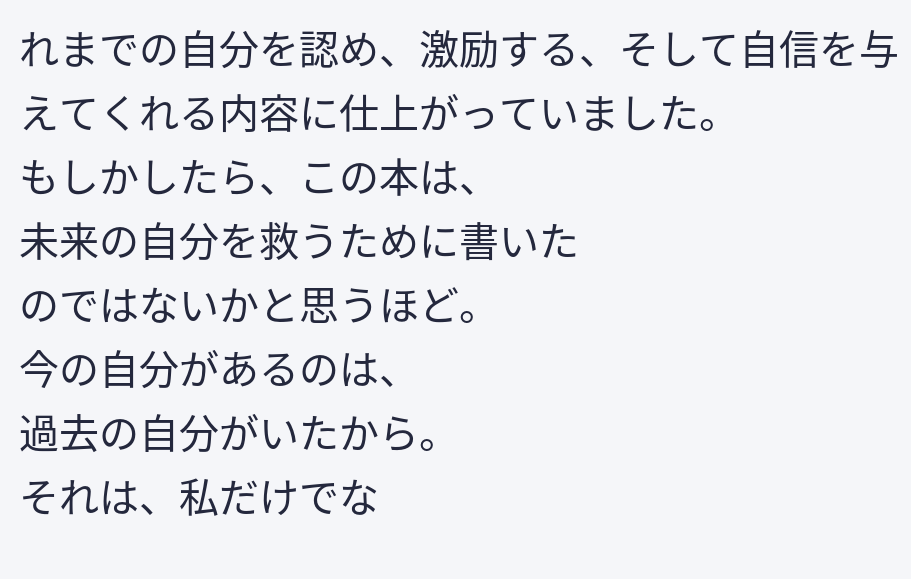れまでの自分を認め、激励する、そして自信を与えてくれる内容に仕上がっていました。
もしかしたら、この本は、
未来の自分を救うために書いた
のではないかと思うほど。
今の自分があるのは、
過去の自分がいたから。
それは、私だけでな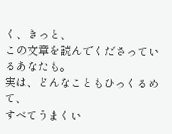く、きっと、
この文章を読んでくださっているあなたも。
実は、どんなこともひっくるめて、
すべてうまくい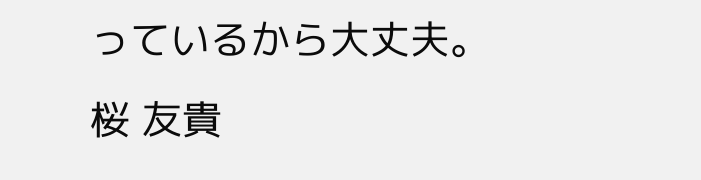っているから大丈夫。
桜 友貴